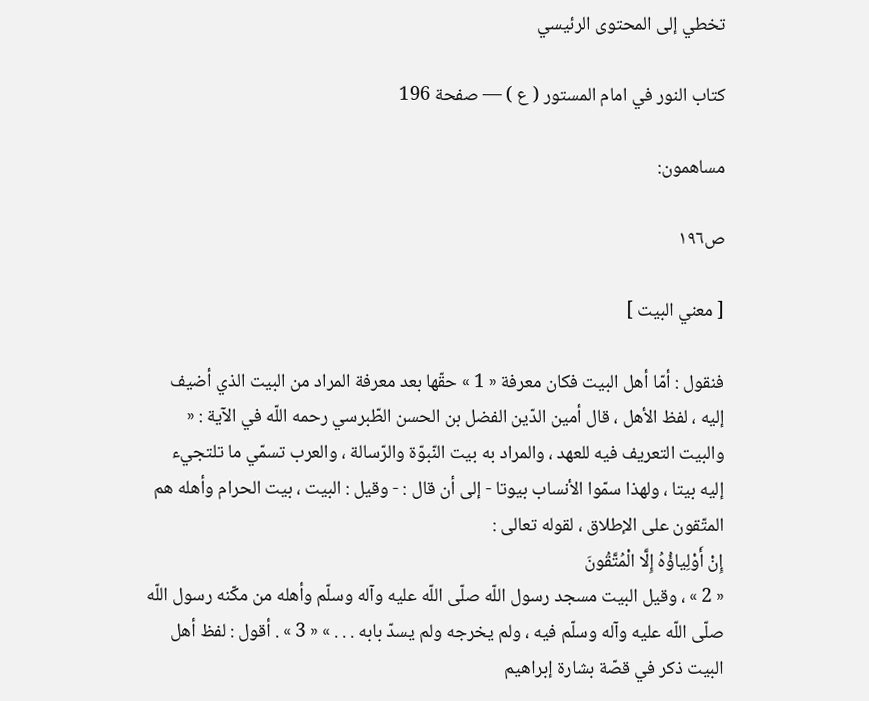تخطي إلى المحتوى الرئيسي

كتاب النور في امام المستور ( ع ) — صفحة 196

مساهمون:

ص١٩٦

[ معني البيت ]

فنقول : أمّا أهل البيت فكان معرفة « 1 » حقّها بعد معرفة المراد من البيت الذي أضيف إليه ، لفظ الأهل ، قال أمين الدّين الفضل بن الحسن الطّبرسي رحمه اللّه في الآية : « والبيت التعريف فيه للعهد ، والمراد به بيت النّبوّة والرّسالة ، والعرب تسمّي ما تلتجيء إليه بيتا ، ولهذا سمّوا الأنساب بيوتا - إلى أن قال : - وقيل : البيت ، بيت الحرام وأهله هم المتّقون على الإطلاق ، لقوله تعالى :
إِنْ أَوْلِياؤُهُ إِلَّا الْمُتَّقُونَ
« 2 » ، وقيل البيت مسجد رسول اللّه صلّى اللّه عليه وآله وسلّم وأهله من مكّنه رسول اللّه صلّى اللّه عليه وآله وسلّم فيه ، ولم يخرجه ولم يسدّ بابه . . . » « 3 » . أقول : لفظ أهل البيت ذكر في قصّة بشارة إبراهيم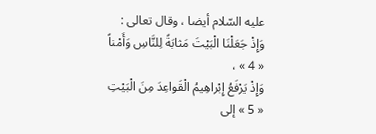عليه السّلام أيضا ، وقال تعالى :
وَإِذْ جَعَلْنَا الْبَيْتَ مَثابَةً لِلنَّاسِ وَأَمْناً
« 4 » ،
وَإِذْ يَرْفَعُ إِبْراهِيمُ الْقَواعِدَ مِنَ الْبَيْتِ
« 5 » إلى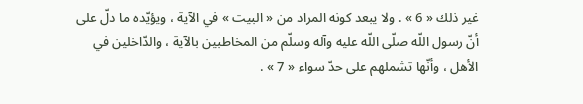غير ذلك « 6 » . ولا يبعد كونه المراد من « البيت » في الآية ، ويؤيّده ما دلّ على أنّ رسول اللّه صلّى اللّه عليه وآله وسلّم من المخاطبين بالآية ، والدّاخلين في الأهل ، وأنّها تشملهم على حدّ سواء « 7 » .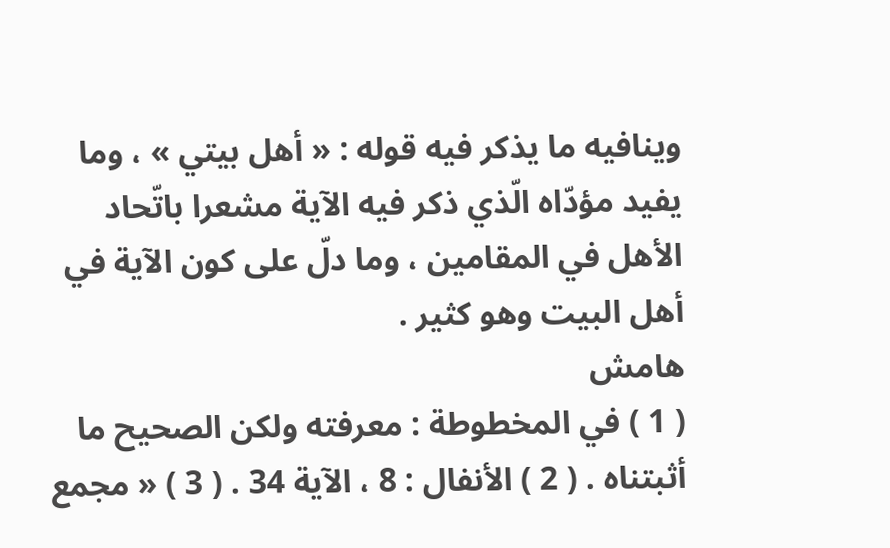وينافيه ما يذكر فيه قوله : « أهل بيتي » ، وما يفيد مؤدّاه الّذي ذكر فيه الآية مشعرا باتّحاد الأهل في المقامين ، وما دلّ على كون الآية في أهل البيت وهو كثير .
هامش
( 1 ) في المخطوطة : معرفته ولكن الصحيح ما أثبتناه . ( 2 ) الأنفال : 8 ، الآية 34 . ( 3 ) « مجمع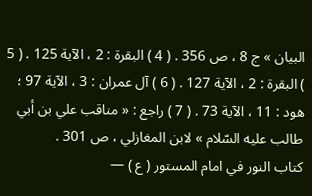البيان » ج 8 ، ص 356 . ( 4 ) البقرة : 2 ، الآية 125 . ( 5 ) البقرة : 2 ، الآية 127 . ( 6 ) آل عمران : 3 ، الآية 97 ؛ هود : 11 ، الآية 73 . ( 7 ) راجع : « مناقب علي بن أبي طالب عليه السّلام » لابن المغازلي ، ص 301 .
كتاب النور في امام المستور ( ع ) —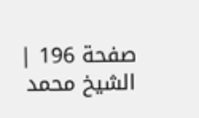صفحة 196 | الشيخ محمد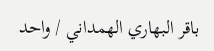باقر البهاري الهمداني / واحد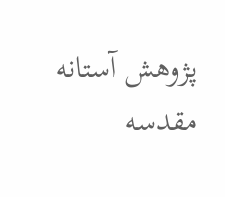پژوهش آستانه مقدسه